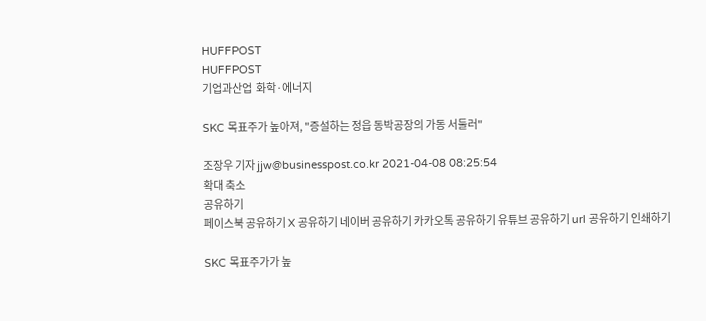HUFFPOST
HUFFPOST
기업과산업  화학·에너지

SKC 목표주가 높아져, "증설하는 정읍 동박공장의 가동 서둘러"

조장우 기자 jjw@businesspost.co.kr 2021-04-08 08:25:54
확대 축소
공유하기
페이스북 공유하기 X 공유하기 네이버 공유하기 카카오톡 공유하기 유튜브 공유하기 url 공유하기 인쇄하기

SKC 목표주가가 높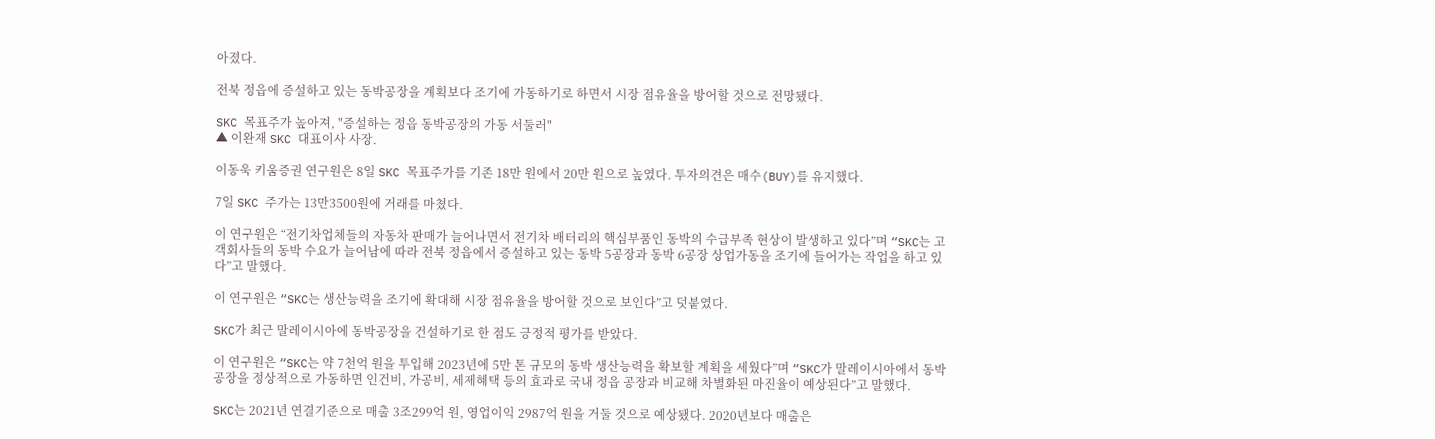아졌다.

전북 정읍에 증설하고 있는 동박공장을 계획보다 조기에 가동하기로 하면서 시장 점유율을 방어할 것으로 전망됐다.

SKC 목표주가 높아져, "증설하는 정읍 동박공장의 가동 서둘러"
▲ 이완재 SKC 대표이사 사장.

이동욱 키움증권 연구원은 8일 SKC 목표주가를 기존 18만 원에서 20만 원으로 높였다. 투자의견은 매수(BUY)를 유지했다.

7일 SKC 주가는 13만3500원에 거래를 마쳤다.

이 연구원은 “전기차업체들의 자동차 판매가 늘어나면서 전기차 배터리의 핵심부품인 동박의 수급부족 현상이 발생하고 있다”며 “SKC는 고객회사들의 동박 수요가 늘어남에 따라 전북 정읍에서 증설하고 있는 동박 5공장과 동박 6공장 상업가동을 조기에 들어가는 작업을 하고 있다”고 말했다.

이 연구원은 “SKC는 생산능력을 조기에 확대해 시장 점유율을 방어할 것으로 보인다”고 덧붙였다.

SKC가 최근 말레이시아에 동박공장을 건설하기로 한 점도 긍정적 평가를 받았다.

이 연구원은 “SKC는 약 7천억 원을 투입해 2023년에 5만 톤 규모의 동박 생산능력을 확보할 계획을 세웠다”며 “SKC가 말레이시아에서 동박공장을 정상적으로 가동하면 인건비, 가공비, 세제혜택 등의 효과로 국내 정읍 공장과 비교해 차별화된 마진율이 예상된다”고 말했다.

SKC는 2021년 연결기준으로 매출 3조299억 원, 영업이익 2987억 원을 거둘 것으로 예상됐다. 2020년보다 매출은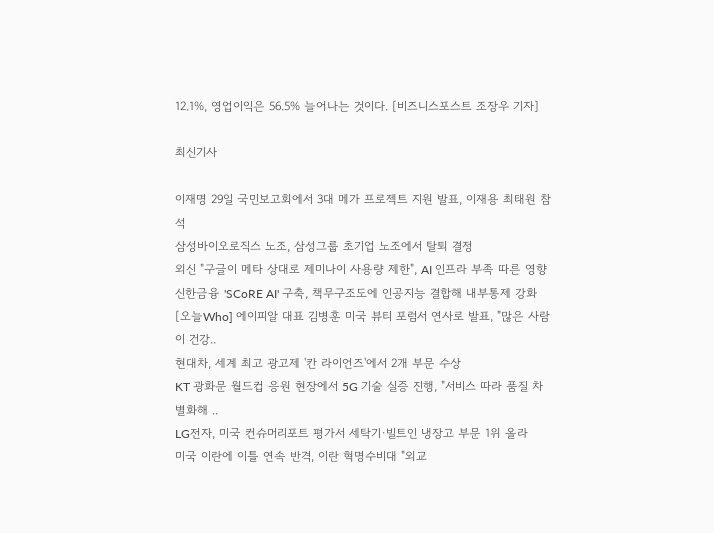12.1%, 영업이익은 56.5% 늘어나는 것이다. [비즈니스포스트 조장우 기자]

최신기사

이재명 29일 국민보고회에서 3대 메가 프로젝트 지원 발표, 이재용 최태원 참석
삼성바이오로직스 노조, 삼성그룹 초기업 노조에서 탈퇴 결정
외신 "구글이 메타 상대로 제미나이 사용량 제한", AI 인프라 부족 따른 영향
신한금융 'SCoRE AI' 구축, 책무구조도에 인공지능 결합해 내부통제 강화
[오늘Who] 에이피알 대표 김병훈 미국 뷰티 포럼서 연사로 발표, "많은 사람이 건강..
현대차, 세계 최고 광고제 '칸 라이언즈'에서 2개 부문 수상
KT 광화문 월드컵 응원 현장에서 5G 기술 실증 진행, "서비스 따라 품질 차별화해 ..
LG전자, 미국 컨슈머리포트 평가서 세탁기·빌트인 냉장고 부문 1위 올라
미국 이란에 이틀 연속 반격, 이란 혁명수비대 "외교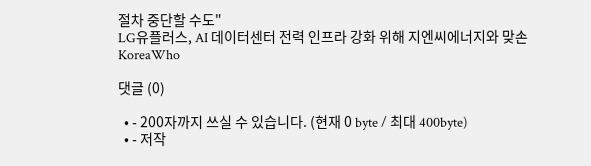절차 중단할 수도"
LG유플러스, AI 데이터센터 전력 인프라 강화 위해 지엔씨에너지와 맞손
KoreaWho

댓글 (0)

  • - 200자까지 쓰실 수 있습니다. (현재 0 byte / 최대 400byte)
  • - 저작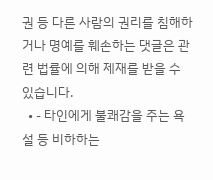권 등 다른 사람의 권리를 침해하거나 명예를 훼손하는 댓글은 관련 법률에 의해 제재를 받을 수 있습니다.
  • - 타인에게 불쾌감을 주는 욕설 등 비하하는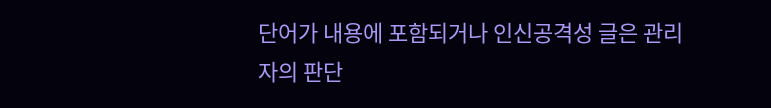단어가 내용에 포함되거나 인신공격성 글은 관리자의 판단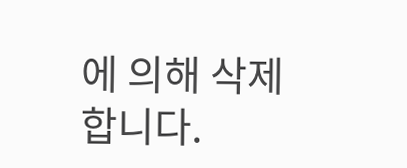에 의해 삭제 합니다.